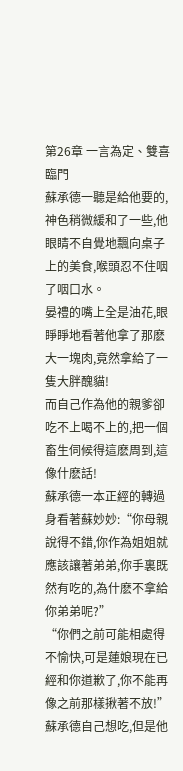第26章 一言為定、雙喜臨門
蘇承德一聽是給他要的,神色稍微緩和了一些,他眼睛不自覺地飄向桌子上的美食,喉頭忍不住咽了咽口水。
晏禮的嘴上全是油花,眼睜睜地看著他拿了那麽大一塊肉,竟然拿給了一隻大胖醜貓!
而自己作為他的親爹卻吃不上喝不上的,把一個畜生伺候得這麽周到,這像什麽話!
蘇承德一本正經的轉過身看著蘇妙妙:“你母親說得不錯,你作為姐姐就應該讓著弟弟,你手裏既然有吃的,為什麽不拿給你弟弟呢?”
“你們之前可能相處得不愉快,可是蓮娘現在已經和你道歉了,你不能再像之前那樣揪著不放!”
蘇承德自己想吃,但是他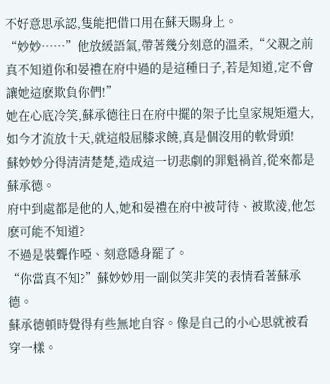不好意思承認,隻能把借口用在蘇天賜身上。
“妙妙……”他放緩語氣,帶著幾分刻意的溫柔,“父親之前真不知道你和晏禮在府中過的是這種日子,若是知道,定不會讓她這麽欺負你們!”
她在心底冷笑,蘇承德往日在府中擺的架子比皇家規矩還大,如今才流放十天,就這般屈膝求饒,真是個沒用的軟骨頭!
蘇妙妙分得清清楚楚,造成這一切悲劇的罪魁禍首,從來都是蘇承德。
府中到處都是他的人,她和晏禮在府中被苛待、被欺淩,他怎麽可能不知道?
不過是裝聾作啞、刻意隱身罷了。
“你當真不知?”蘇妙妙用一副似笑非笑的表情看著蘇承德。
蘇承德頓時覺得有些無地自容。像是自己的小心思就被看穿一樣。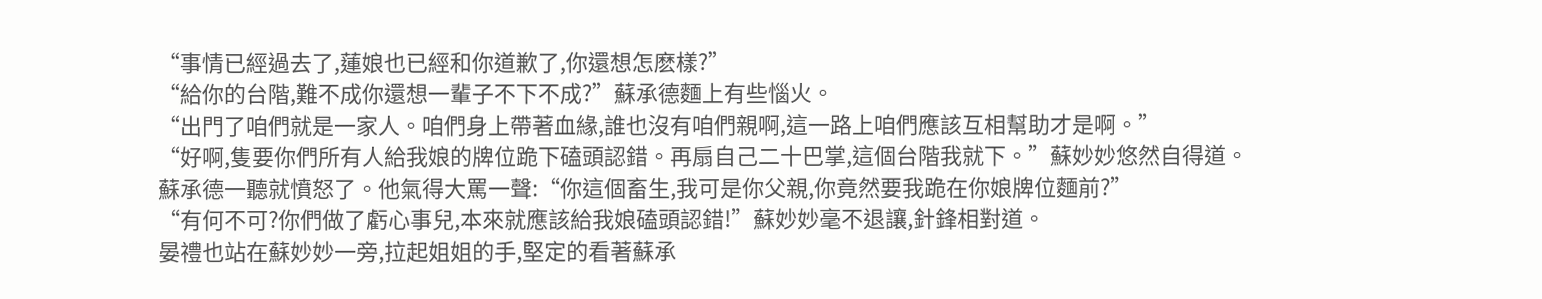“事情已經過去了,蓮娘也已經和你道歉了,你還想怎麽樣?”
“給你的台階,難不成你還想一輩子不下不成?”蘇承德麵上有些惱火。
“出門了咱們就是一家人。咱們身上帶著血緣,誰也沒有咱們親啊,這一路上咱們應該互相幫助才是啊。”
“好啊,隻要你們所有人給我娘的牌位跪下磕頭認錯。再扇自己二十巴掌,這個台階我就下。”蘇妙妙悠然自得道。
蘇承德一聽就憤怒了。他氣得大罵一聲:“你這個畜生,我可是你父親,你竟然要我跪在你娘牌位麵前?”
“有何不可?你們做了虧心事兒,本來就應該給我娘磕頭認錯!”蘇妙妙毫不退讓,針鋒相對道。
晏禮也站在蘇妙妙一旁,拉起姐姐的手,堅定的看著蘇承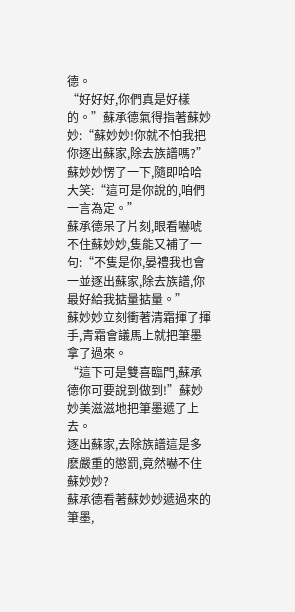德。
“好好好,你們真是好樣的。”蘇承德氣得指著蘇妙妙:“蘇妙妙!你就不怕我把你逐出蘇家,除去族譜嗎?”
蘇妙妙愣了一下,隨即哈哈大笑:“這可是你說的,咱們一言為定。”
蘇承德呆了片刻,眼看嚇唬不住蘇妙妙,隻能又補了一句:“不隻是你,晏禮我也會一並逐出蘇家,除去族譜,你最好給我掂量掂量。”
蘇妙妙立刻衝著清霜揮了揮手,青霜會議馬上就把筆墨拿了過來。
“這下可是雙喜臨門,蘇承德你可要說到做到!”蘇妙妙美滋滋地把筆墨遞了上去。
逐出蘇家,去除族譜這是多麽嚴重的懲罰,竟然嚇不住蘇妙妙?
蘇承德看著蘇妙妙遞過來的筆墨,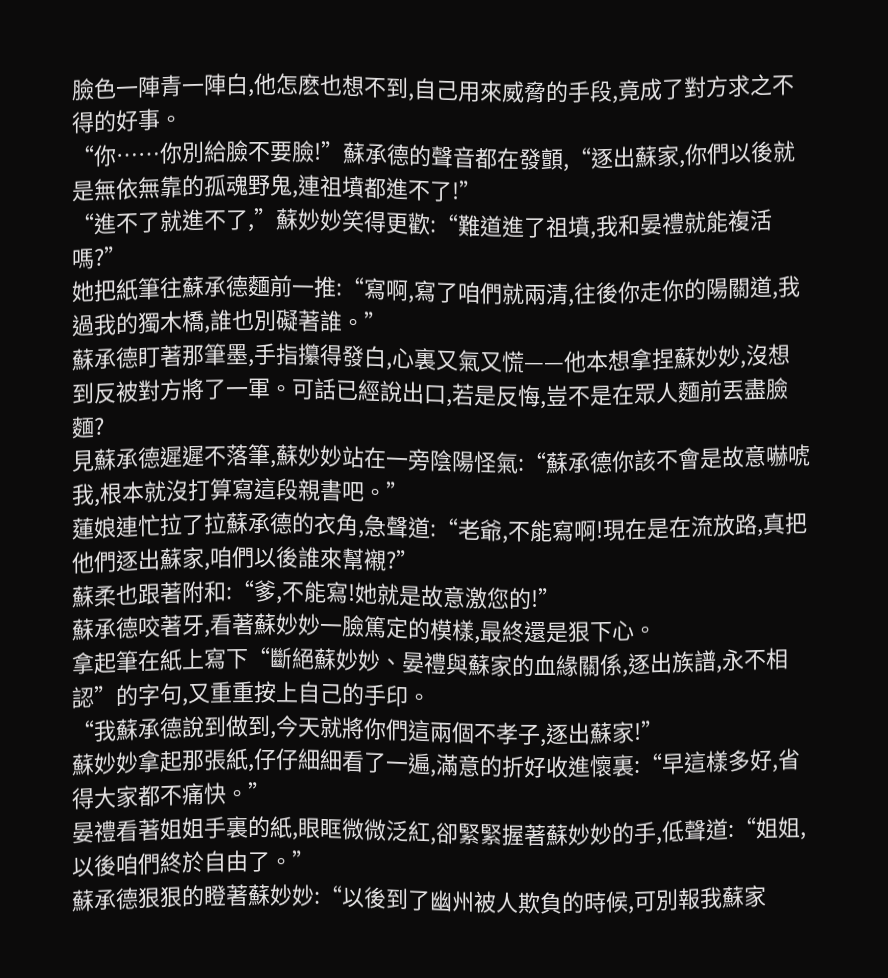臉色一陣青一陣白,他怎麽也想不到,自己用來威脅的手段,竟成了對方求之不得的好事。
“你……你別給臉不要臉!”蘇承德的聲音都在發顫,“逐出蘇家,你們以後就是無依無靠的孤魂野鬼,連祖墳都進不了!”
“進不了就進不了,”蘇妙妙笑得更歡:“難道進了祖墳,我和晏禮就能複活嗎?”
她把紙筆往蘇承德麵前一推:“寫啊,寫了咱們就兩清,往後你走你的陽關道,我過我的獨木橋,誰也別礙著誰。”
蘇承德盯著那筆墨,手指攥得發白,心裏又氣又慌——他本想拿捏蘇妙妙,沒想到反被對方將了一軍。可話已經說出口,若是反悔,豈不是在眾人麵前丟盡臉麵?
見蘇承德遲遲不落筆,蘇妙妙站在一旁陰陽怪氣:“蘇承德你該不會是故意嚇唬我,根本就沒打算寫這段親書吧。”
蓮娘連忙拉了拉蘇承德的衣角,急聲道:“老爺,不能寫啊!現在是在流放路,真把他們逐出蘇家,咱們以後誰來幫襯?”
蘇柔也跟著附和:“爹,不能寫!她就是故意激您的!”
蘇承德咬著牙,看著蘇妙妙一臉篤定的模樣,最終還是狠下心。
拿起筆在紙上寫下“斷絕蘇妙妙、晏禮與蘇家的血緣關係,逐出族譜,永不相認”的字句,又重重按上自己的手印。
“我蘇承德說到做到,今天就將你們這兩個不孝子,逐出蘇家!”
蘇妙妙拿起那張紙,仔仔細細看了一遍,滿意的折好收進懷裏:“早這樣多好,省得大家都不痛快。”
晏禮看著姐姐手裏的紙,眼眶微微泛紅,卻緊緊握著蘇妙妙的手,低聲道:“姐姐,以後咱們終於自由了。”
蘇承德狠狠的瞪著蘇妙妙:“以後到了幽州被人欺負的時候,可別報我蘇家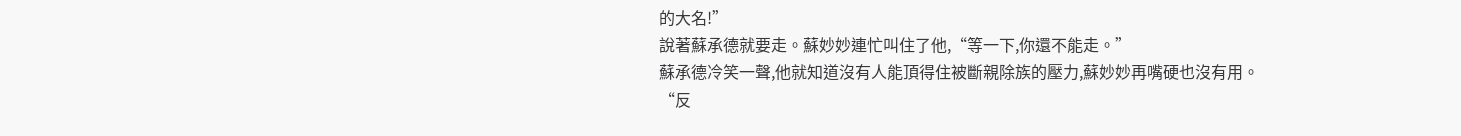的大名!”
說著蘇承德就要走。蘇妙妙連忙叫住了他,“等一下,你還不能走。”
蘇承德冷笑一聲,他就知道沒有人能頂得住被斷親除族的壓力,蘇妙妙再嘴硬也沒有用。
“反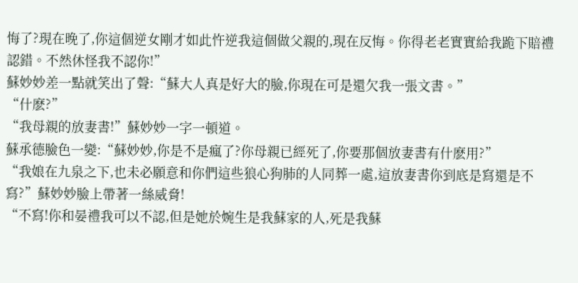悔了?現在晚了,你這個逆女剛才如此忤逆我這個做父親的,現在反悔。你得老老實實給我跪下賠禮認錯。不然休怪我不認你!”
蘇妙妙差一點就笑出了聲:“蘇大人真是好大的臉,你現在可是還欠我一張文書。”
“什麽?”
“我母親的放妻書!”蘇妙妙一字一頓道。
蘇承德臉色一變:“蘇妙妙,你是不是瘋了?你母親已經死了,你要那個放妻書有什麽用?”
“我娘在九泉之下,也未必願意和你們這些狼心狗肺的人同葬一處,這放妻書你到底是寫還是不寫?”蘇妙妙臉上帶著一絲威脅!
“不寫!你和晏禮我可以不認,但是她於婉生是我蘇家的人,死是我蘇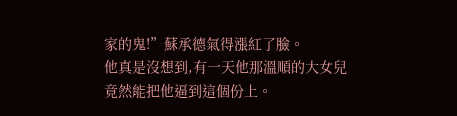家的鬼!”蘇承德氣得漲紅了臉。
他真是沒想到,有一天他那溫順的大女兒竟然能把他逼到這個份上。